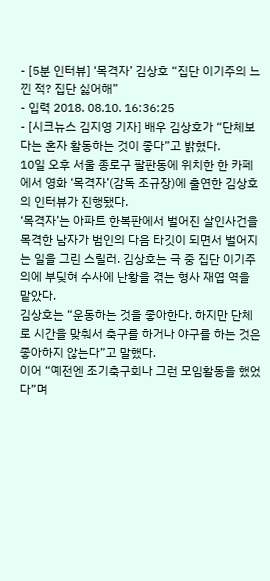- [5분 인터뷰] ‘목격자’ 김상호 “집단 이기주의 느낀 적? 집단 싫어해”
- 입력 2018. 08.10. 16:36:25
- [시크뉴스 김지영 기자] 배우 김상호가 “단체보다는 혼자 활동하는 것이 좋다”고 밝혔다.
10일 오후 서울 종로구 팔판동에 위치한 한 카페에서 영화 ‘목격자’(감독 조규장)에 출연한 김상호의 인터뷰가 진행됐다.
‘목격자’는 아파트 한복판에서 벌어진 살인사건을 목격한 남자가 범인의 다음 타깃이 되면서 벌어지는 일을 그린 스릴러. 김상호는 극 중 집단 이기주의에 부딪혀 수사에 난황을 겪는 형사 재엽 역을 맡았다.
김상호는 “운동하는 것을 좋아한다. 하지만 단체로 시간을 맞춰서 축구를 하거나 야구를 하는 것은 좋아하지 않는다”고 말했다.
이어 “예전엔 조기축구회나 그런 모임활동을 했었다”며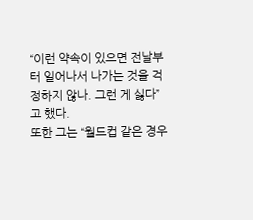“이런 약속이 있으면 전날부터 일어나서 나가는 것을 걱정하지 않나. 그런 게 싫다”고 했다.
또한 그는 “월드컵 같은 경우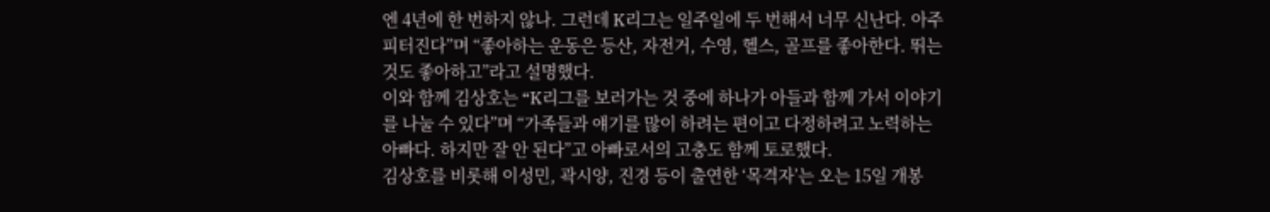엔 4년에 한 번하지 않나. 그런데 K리그는 일주일에 두 번해서 너무 신난다. 아주 피터진다”며 “좋아하는 운동은 등산, 자전거, 수영, 헬스, 골프를 좋아한다. 뛰는 것도 좋아하고”라고 설명했다.
이와 함께 김상호는 “K리그를 보러가는 것 중에 하나가 아들과 함께 가서 이야기를 나눌 수 있다”며 “가족들과 얘기를 많이 하려는 편이고 다정하려고 노력하는 아빠다. 하지만 잘 안 된다”고 아빠로서의 고충도 함께 토로했다.
김상호를 비롯해 이성민, 곽시양, 진경 등이 출연한 ‘목격자’는 오는 15일 개봉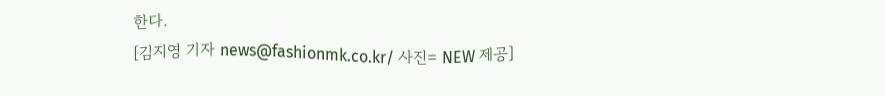한다.
[김지영 기자 news@fashionmk.co.kr/ 사진= NEW 제공]